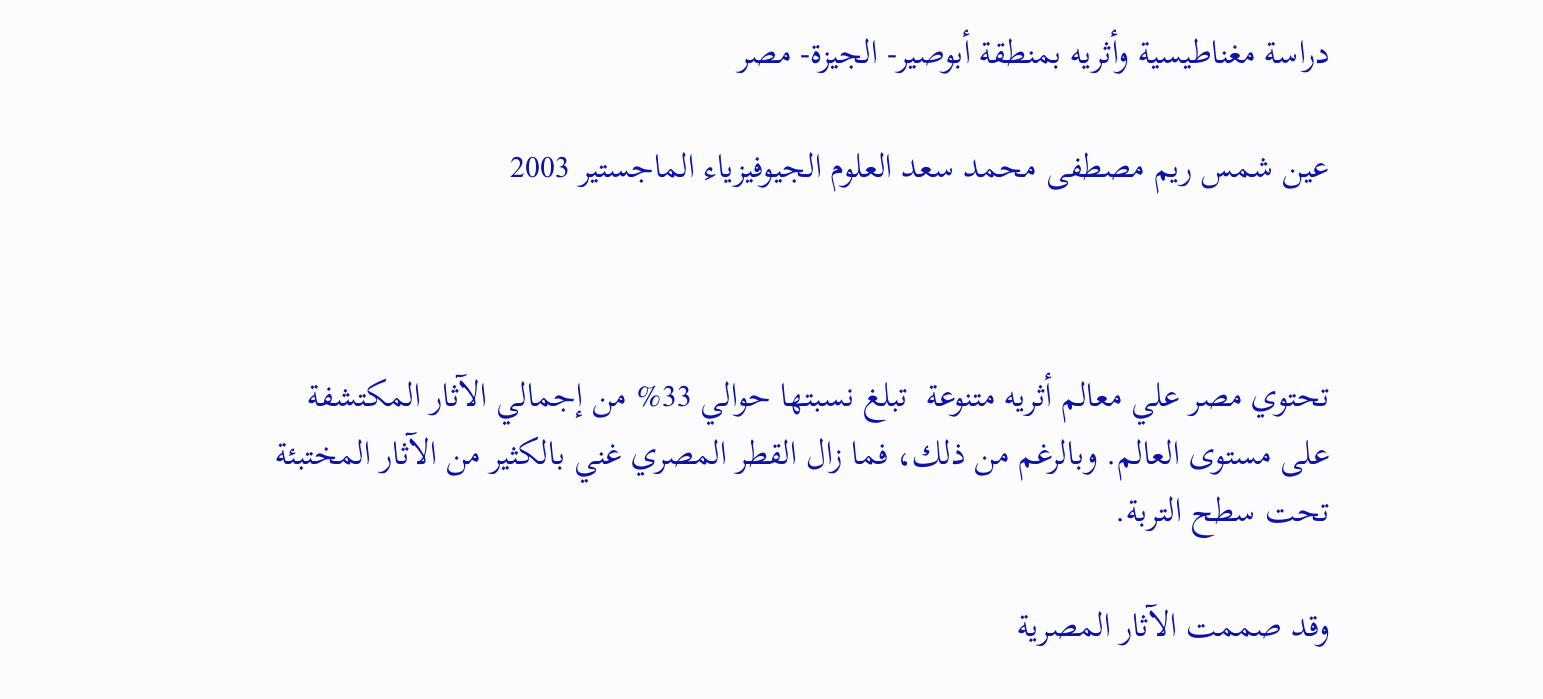دراسة مغناطيسية وأثريه بمنطقة أبوصير- الجيزة- مصر

عين شمس ريم مصطفى محمد سعد العلوم الجيوفيزياء الماجستير 2003



تحتوي مصر علي معالم أثريه متنوعة  تبلغ نسبتها حوالي 33% من إجمالي الآثار المكتشفة على مستوى العالم. وبالرغم من ذلك، فما زال القطر المصري غني بالكثير من الآثار المختبئة تحت سطح التربة.

وقد صممت الآثار المصرية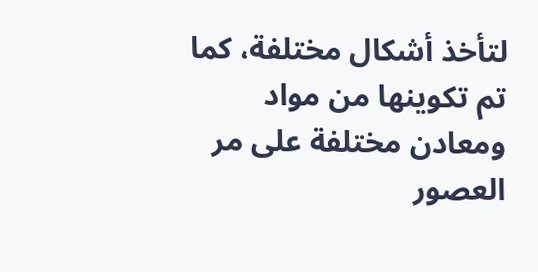لتأخذ أشكال مختلفة، كما تم تكوينها من مواد ومعادن مختلفة على مر العصور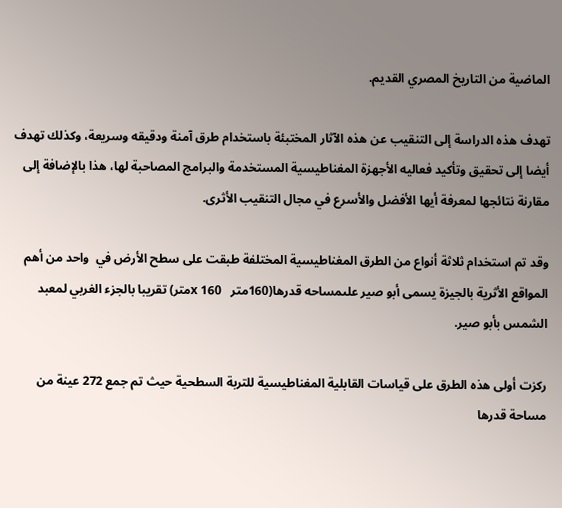الماضية من التاريخ المصري القديم.

تهدف هذه الدراسة إلى التنقيب عن هذه الآثار المختبئة باستخدام طرق آمنة ودقيقه وسريعة، وكذلك تهدف أيضا إلى تحقيق وتأكيد فعاليه الأجهزة المغناطيسية المستخدمة والبرامج المصاحبة لها، هذا بالإضافة إلى مقارنة نتائجها لمعرفة أيها الأفضل والأسرع في مجال التنقيب الأثرى.

وقد تم استخدام ثلاثة أنواع من الطرق المغناطيسية المختلفة طبقت على سطح الأرض في  واحد من أهم المواقع الأثرية بالجيزة يسمى أبو صير علىمساحه قدرها(160متر   x 160متر) تقريبا بالجزء الغربي لمعبد الشمس بأبو صير.

ركزت أولى هذه الطرق على قياسات القابلية المغناطيسية للتربة السطحية حيث تم جمع 272 عينة من  مساحة قدرها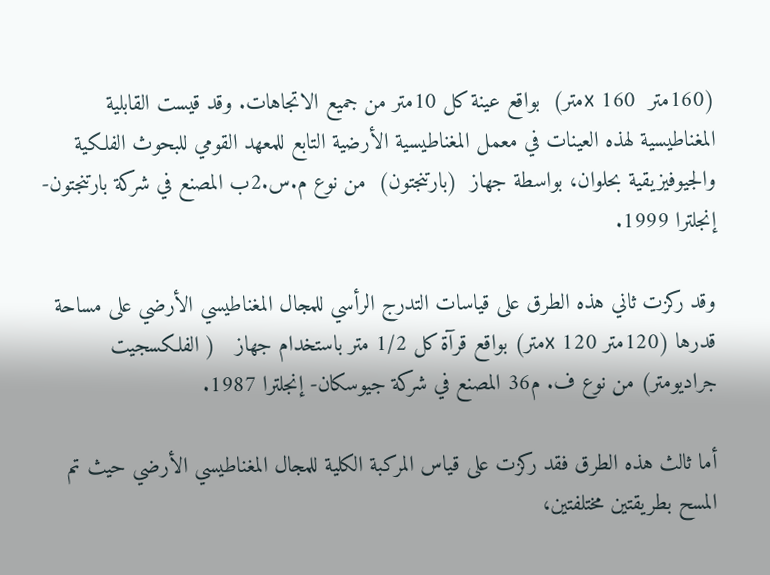(160متر  x 160متر)  بواقع عينة كل 10متر من جميع الاتجاهات. وقد قيست القابلية المغناطيسية لهذه العينات في معمل المغناطيسية الأرضية التابع للمعهد القومي للبحوث الفلكية والجيوفيزيقية بحلوان، بواسطة جهاز  (بارتنجتون)  من نوع م.س.2ب المصنع في شركة بارتنجتون- إنجلترا 1999.

وقد ركزت ثاني هذه الطرق على قياسات التدرج الرأسي للمجال المغناطيسي الأرضي على مساحة قدرها (120متر x 120متر) بواقع قرآة كل 1/2 متر باستخدام جهاز   ( الفلكسجيت جراديومتر) من نوع ف. م36 المصنع في شركة جيوسكان- إنجلترا 1987.

أما ثالث هذه الطرق فقد ركزت على قياس المركبة الكلية للمجال المغناطيسي الأرضي حيث تم المسح بطريقتين مختلفتين،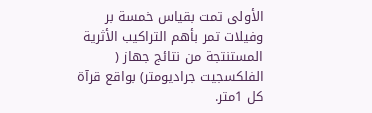الأولى تمت بقياس خمسة بر وفيلات تمر بأهم التراكيب الأثرية المستنتجة من نتائج جهاز ( الفلكسجيت جراديومتر) بواقع قرآة كل 1متر.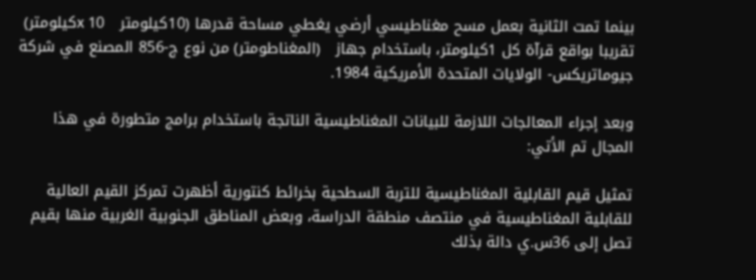بينما تمت الثانية بعمل مسح مغناطيسي أرضي يغطي مساحة قدرها (10كيلومتر   x 10كيلومتر) تقريبا بواقع قرآة كل 1كيلومتر، باستخدام جهاز   (المغناطومتر) من نوع ج-856 المصنع في شركة جيوماتريكس- الولايات المتحدة الأمريكية 1984.

وبعد إجراء المعالجات اللازمة للبيانات المغناطيسية الناتجة باستخدام برامج متطورة في هذا المجال تم الأتي:

تمثيل قيم القابلية المغناطيسية للتربة السطحية بخرائط كنتورية أظهرت تمركز القيم العالية للقابلية المغناطيسية في منتصف منطقة الدراسة، وبعض المناطق الجنوبية الغربية منها بقيم تصل إلى 36س.ي دالة بذلك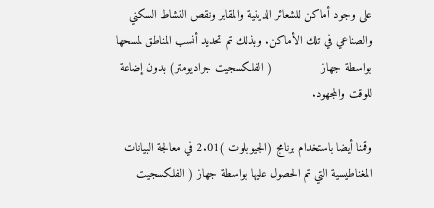على وجود أماكن للشعائر الدينية والمقابر ونقص النشاط السكني والصناعي في تلك الأماكن. وبذلك تم تحديد أنسب المناطق لمسحها بواسطة جهاز              ( الفلكسجيت جراديومتر) بدون إضاعة للوقت والمجهود.

وقمنا أيضا باستخدام برنامج (الجيوبلوت )2.01 في معالجة البيانات المغناطيسية التي تم الحصول عليها بواسطة جهاز ( الفلكسجيت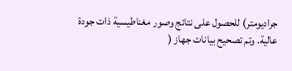جراديومتر) للحصول على نتائج وصور مغناطيسية ذات جودة عالية. وتم تصحيح بيانات جهاز (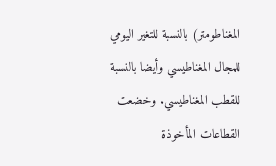المغناطومتر) بالنسبة للتغير اليومي للمجال المغناطيسي وأيضا بالنسبة للقطب المغناطيسي. وخضعت القطاعات المأخوذة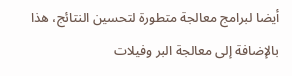أيضا لبرامج معالجة متطورة لتحسين النتائج، هذا بالإضافة إلى معالجة البر وفيلات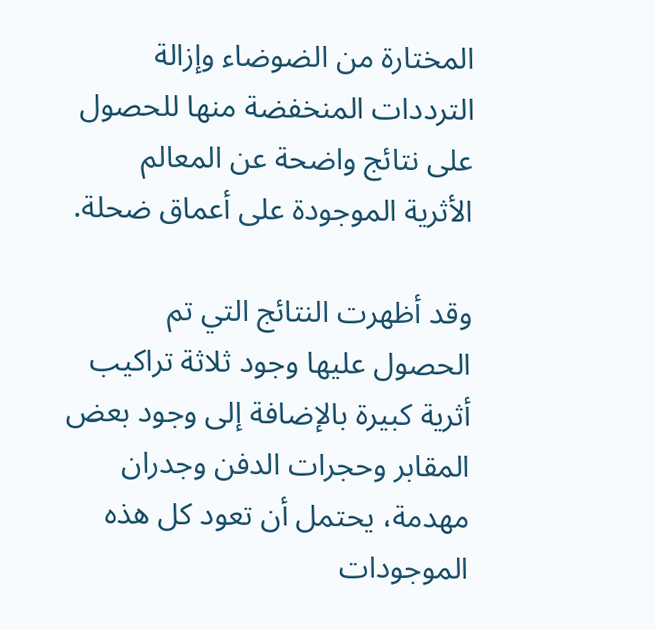المختارة من الضوضاء وإزالة الترددات المنخفضة منها للحصول على نتائج واضحة عن المعالم الأثرية الموجودة على أعماق ضحلة.

وقد أظهرت النتائج التي تم الحصول عليها وجود ثلاثة تراكيب أثرية كبيرة بالإضافة إلى وجود بعض  المقابر وحجرات الدفن وجدران مهدمة، يحتمل أن تعود كل هذه الموجودات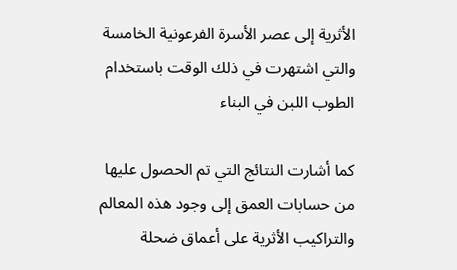الأثرية إلى عصر الأسرة الفرعونية الخامسة والتي اشتهرت في ذلك الوقت باستخدام الطوب اللبن في البناء

كما أشارت النتائج التي تم الحصول عليها من حسابات العمق إلى وجود هذه المعالم والتراكيب الأثرية على أعماق ضحلة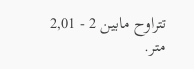تتراوح مابين 2 - 2,01 متر.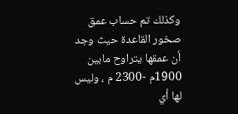وكذلك تم حساب عمق صخور القاعدة حيث وجد أن عمقها يتراوح مابين     1900م -2300 م ، وليس لها أي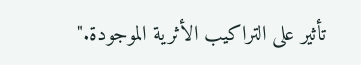تأثير على التراكيب الأثرية الموجودة."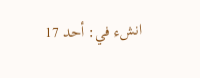انشء في: أحد 17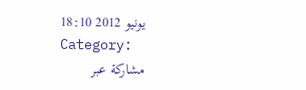يونيو 2012 18:10
Category:
مشاركة عبر